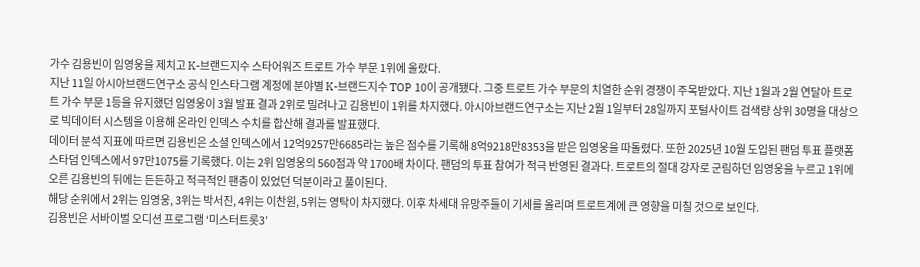가수 김용빈이 임영웅을 제치고 K-브랜드지수 스타어워즈 트로트 가수 부문 1위에 올랐다.
지난 11일 아시아브랜드연구소 공식 인스타그램 계정에 분야별 K-브랜드지수 TOP 10이 공개됐다. 그중 트로트 가수 부문의 치열한 순위 경쟁이 주목받았다. 지난 1월과 2월 연달아 트로트 가수 부문 1등을 유지했던 임영웅이 3월 발표 결과 2위로 밀려나고 김용빈이 1위를 차지했다. 아시아브랜드연구소는 지난 2월 1일부터 28일까지 포털사이트 검색량 상위 30명을 대상으로 빅데이터 시스템을 이용해 온라인 인덱스 수치를 합산해 결과를 발표했다.
데이터 분석 지표에 따르면 김용빈은 소셜 인덱스에서 12억9257만6685라는 높은 점수를 기록해 8억9218만8353을 받은 임영웅을 따돌렸다. 또한 2025년 10월 도입된 팬덤 투표 플랫폼 스타덤 인덱스에서 97만1075를 기록했다. 이는 2위 임영웅의 560점과 약 1700배 차이다. 팬덤의 투표 참여가 적극 반영된 결과다. 트로트의 절대 강자로 군림하던 임영웅을 누르고 1위에 오른 김용빈의 뒤에는 든든하고 적극적인 팬층이 있었던 덕분이라고 풀이된다.
해당 순위에서 2위는 임영웅, 3위는 박서진, 4위는 이찬원, 5위는 영탁이 차지했다. 이후 차세대 유망주들이 기세를 올리며 트로트계에 큰 영향을 미칠 것으로 보인다.
김용빈은 서바이벌 오디션 프로그램 ‘미스터트롯3’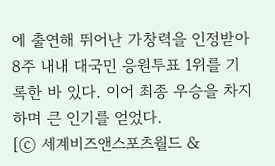에 출연해 뛰어난 가창력을 인정받아 8주 내내 대국민 응원투표 1위를 기록한 바 있다. 이어 최종 우승을 차지하며 큰 인기를 얻었다.
[ⓒ 세계비즈앤스포츠월드 &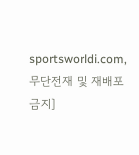sportsworldi.com, 무단전재 및 재배포 금지]